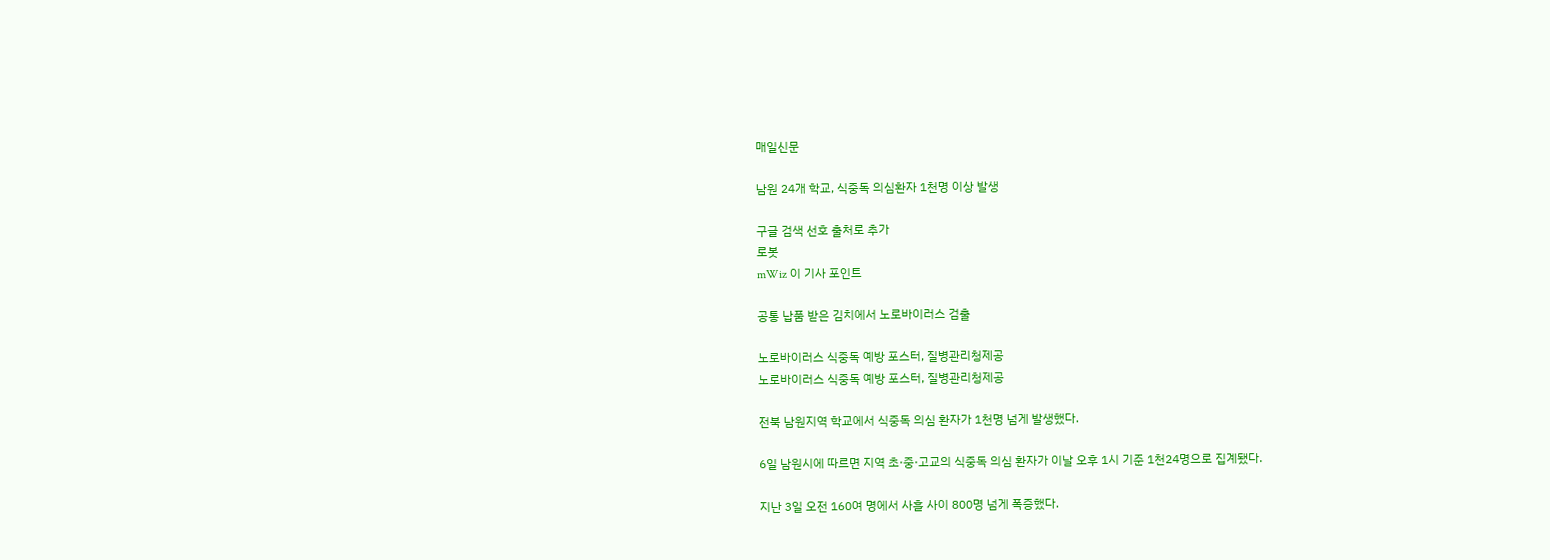매일신문

남원 24개 학교, 식중독 의심환자 1천명 이상 발생

구글 검색 선호 출처로 추가
로봇
mWiz 이 기사 포인트

공통 납품 받은 김치에서 노로바이러스 검출

노로바이러스 식중독 예방 포스터, 질병관리청제공
노로바이러스 식중독 예방 포스터, 질병관리청제공

전북 남원지역 학교에서 식중독 의심 환자가 1천명 넘게 발생했다.

6일 남원시에 따르면 지역 초·중·고교의 식중독 의심 환자가 이날 오후 1시 기준 1천24명으로 집계됐다.

지난 3일 오전 160여 명에서 사흘 사이 800명 넘게 폭증했다.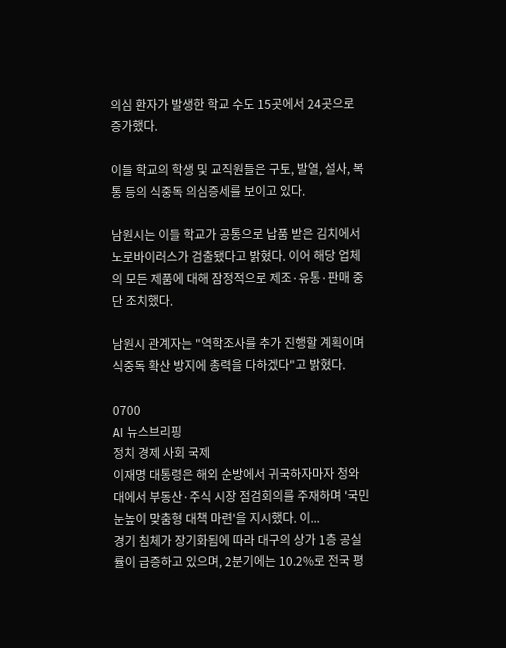의심 환자가 발생한 학교 수도 15곳에서 24곳으로 증가했다.

이들 학교의 학생 및 교직원들은 구토, 발열, 설사, 복통 등의 식중독 의심증세를 보이고 있다.

남원시는 이들 학교가 공통으로 납품 받은 김치에서 노로바이러스가 검출됐다고 밝혔다. 이어 해당 업체의 모든 제품에 대해 잠정적으로 제조·유통·판매 중단 조치했다.

남원시 관계자는 "역학조사를 추가 진행할 계획이며 식중독 확산 방지에 총력을 다하겠다"고 밝혔다.

0700
AI 뉴스브리핑
정치 경제 사회 국제
이재명 대통령은 해외 순방에서 귀국하자마자 청와대에서 부동산·주식 시장 점검회의를 주재하며 '국민 눈높이 맞춤형 대책 마련'을 지시했다. 이...
경기 침체가 장기화됨에 따라 대구의 상가 1층 공실률이 급증하고 있으며, 2분기에는 10.2%로 전국 평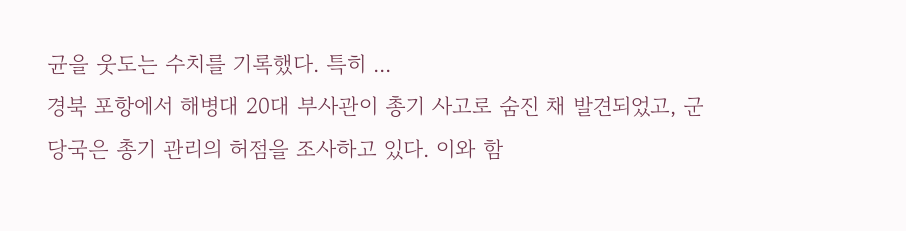균을 웃도는 수치를 기록했다. 특히 ...
경북 포항에서 해병대 20대 부사관이 총기 사고로 숨진 채 발견되었고, 군 당국은 총기 관리의 허점을 조사하고 있다. 이와 함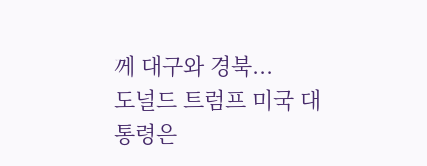께 대구와 경북...
도널드 트럼프 미국 대통령은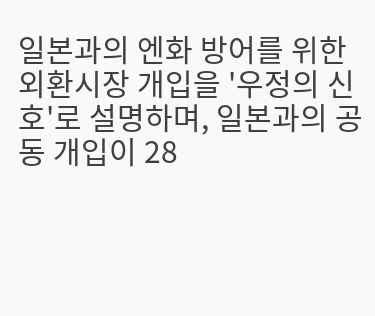일본과의 엔화 방어를 위한 외환시장 개입을 '우정의 신호'로 설명하며, 일본과의 공동 개입이 28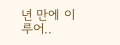년 만에 이루어..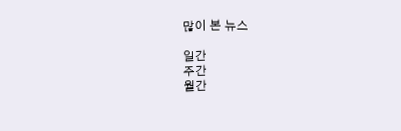많이 본 뉴스

일간
주간
월간